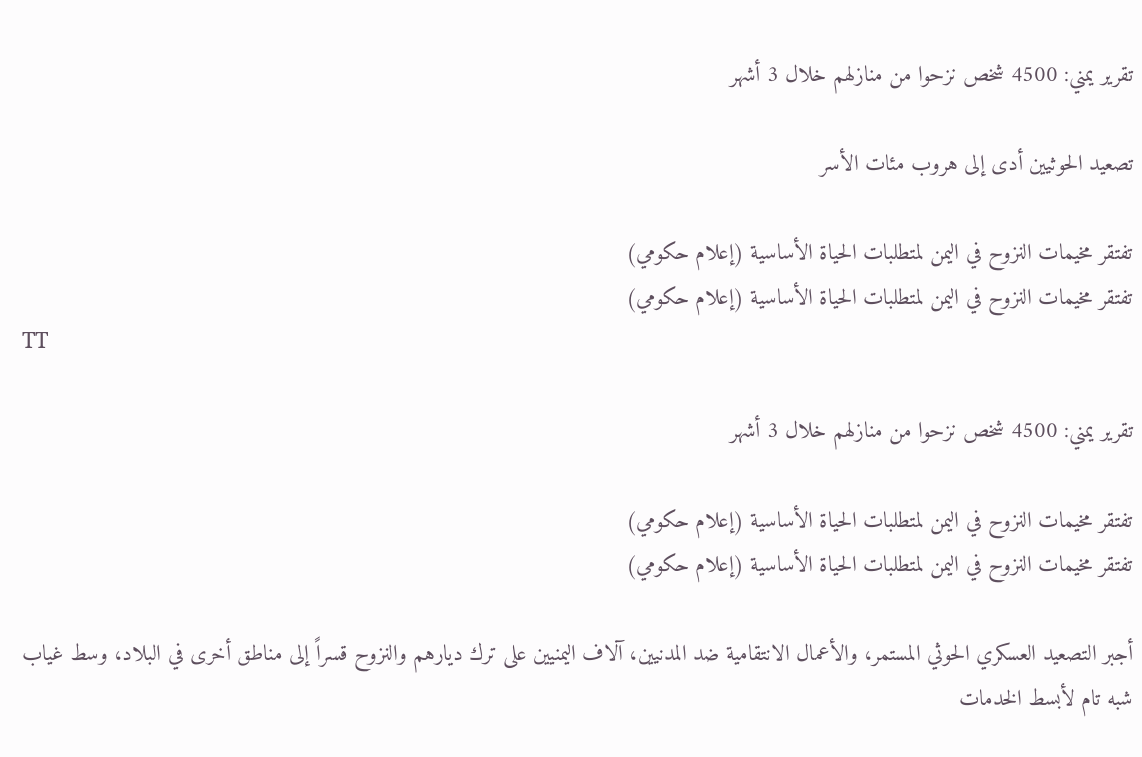تقرير يمني: 4500 شخص نزحوا من منازلهم خلال 3 أشهر

تصعيد الحوثيين أدى إلى هروب مئات الأسر

تفتقر مخيمات النزوح في اليمن لمتطلبات الحياة الأساسية (إعلام حكومي)
تفتقر مخيمات النزوح في اليمن لمتطلبات الحياة الأساسية (إعلام حكومي)
TT

تقرير يمني: 4500 شخص نزحوا من منازلهم خلال 3 أشهر

تفتقر مخيمات النزوح في اليمن لمتطلبات الحياة الأساسية (إعلام حكومي)
تفتقر مخيمات النزوح في اليمن لمتطلبات الحياة الأساسية (إعلام حكومي)

أجبر التصعيد العسكري الحوثي المستمر، والأعمال الانتقامية ضد المدنيين، آلاف اليمنيين على ترك ديارهم والنزوح قسراً إلى مناطق أخرى في البلاد، وسط غياب شبه تام لأبسط الخدمات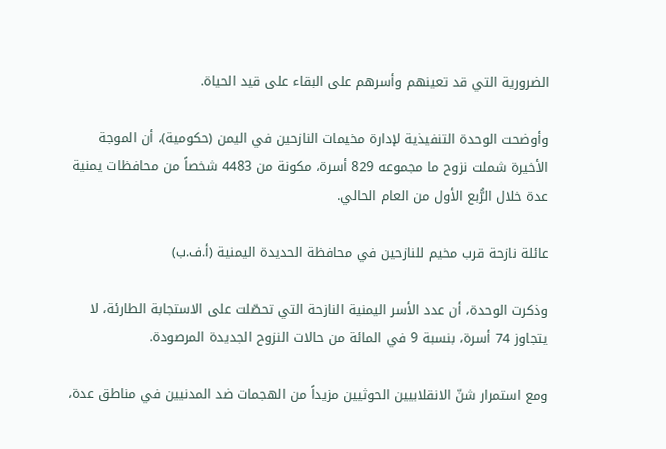الضرورية التي قد تعينهم وأسرهم على البقاء على قيد الحياة.

وأوضحت الوحدة التنفيذية لإدارة مخيمات النازحين في اليمن (حكومية)، أن الموجة الأخيرة شملت نزوح ما مجموعه 829 أسرة، مكونة من 4483 شخصاً من محافظات يمنية عدة خلال الرُّبع الأول من العام الحالي.

عائلة نازحة قرب مخيم للنازحين في محافظة الحديدة اليمنية (أ.ف.ب)

وذكرت الوحدة، أن عدد الأسر اليمنية النازحة التي تحصّلت على الاستجابة الطارئة، لا يتجاوز 74 أسرة، بنسبة 9 في المائة من حالات النزوح الجديدة المرصودة.

ومع استمرار شنّ الانقلابيين الحوثيين مزيداً من الهجمات ضد المدنيين في مناطق عدة،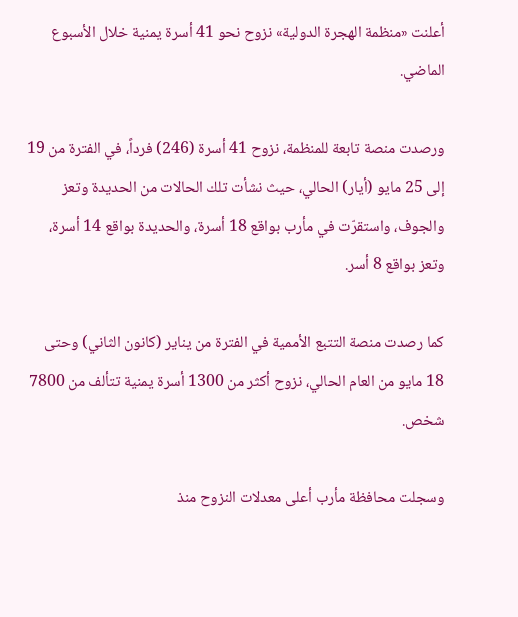أعلنت «منظمة الهجرة الدولية» نزوح نحو 41 أسرة يمنية خلال الأسبوع الماضي.

ورصدت منصة تابعة للمنظمة، نزوح 41 أسرة (246) فرداً، في الفترة من 19 إلى 25 مايو (أيار) الحالي، حيث نشأت تلك الحالات من الحديدة وتعز والجوف، واستقرّت في مأرب بواقع 18 أسرة، والحديدة بواقع 14 أسرة، وتعز بواقع 8 أسر.

كما رصدت منصة التتبع الأممية في الفترة من يناير (كانون الثاني) وحتى 18 مايو من العام الحالي، نزوح أكثر من 1300 أسرة يمنية تتألف من 7800 شخص.

وسجلت محافظة مأرب أعلى معدلات النزوح منذ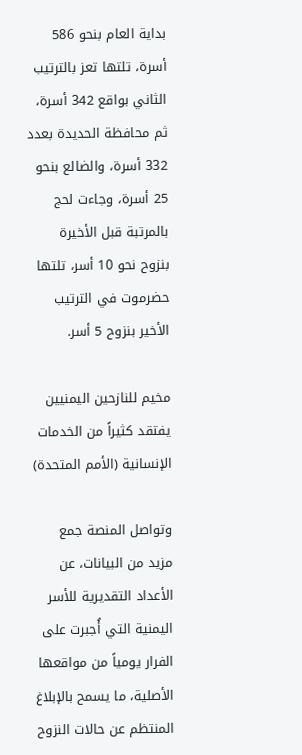بداية العام بنحو 586 أسرة، تلتها تعز بالترتيب الثاني بواقع 342 أسرة، ثم محافظة الحديدة بعدد 332 أسرة، والضالع بنحو 25 أسرة، وجاءت لحج بالمرتبة قبل الأخيرة بنزوح نحو 10 أسر، تلتها حضرموت في الترتيب الأخير بنزوح 5 أسر.

مخيم للنازحين اليمنيين يفتقد كثيراً من الخدمات الإنسانية (الأمم المتحدة)

وتواصل المنصة جمع مزيد من البيانات، عن الأعداد التقديرية للأسر اليمنية التي أُجبرت على الفرار يومياً من مواقعها الأصلية، ما يسمح بالإبلاغ المنتظم عن حالات النزوح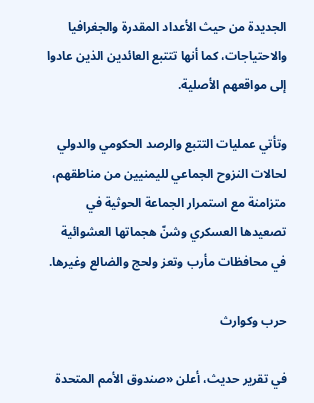الجديدة من حيث الأعداد المقدرة والجغرافيا والاحتياجات، كما أنها تتتبع العائدين الذين عادوا إلى مواقعهم الأصلية.

وتأتي عمليات التتبع والرصد الحكومي والدولي لحالات النزوح الجماعي لليمنيين من مناطقهم، متزامنة مع استمرار الجماعة الحوثية في تصعيدها العسكري وشنّ هجماتها العشوائية في محافظات مأرب وتعز ولحج والضالع وغيرها.

حرب وكوارث

في تقرير حديث، أعلن «صندوق الأمم المتحدة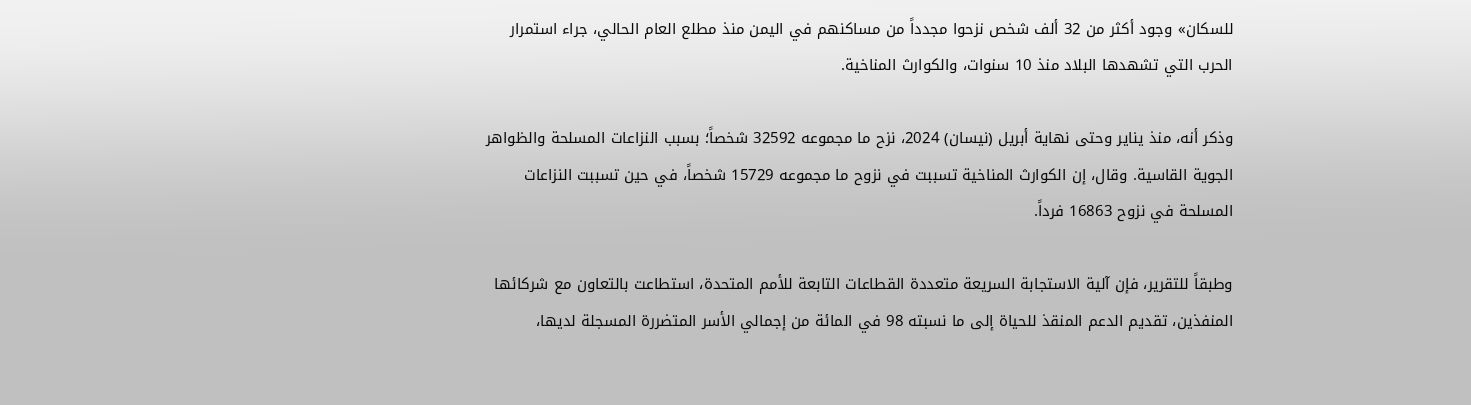للسكان» وجود أكثر من 32 ألف شخص نزحوا مجدداً من مساكنهم في اليمن منذ مطلع العام الحالي، جراء استمرار الحرب التي تشهدها البلاد منذ 10 سنوات، والكوارث المناخية.

وذكر أنه، منذ يناير وحتى نهاية أبريل (نيسان) 2024، نزح ما مجموعه 32592 شخصاً؛ بسبب النزاعات المسلحة والظواهر الجوية القاسية. وقال، إن الكوارث المناخية تسببت في نزوح ما مجموعه 15729 شخصاً، في حين تسببت النزاعات المسلحة في نزوح 16863 فرداً.

وطبقاً للتقرير، فإن آلية الاستجابة السريعة متعددة القطاعات التابعة للأمم المتحدة، استطاعت بالتعاون مع شركائها المنفذين، تقديم الدعم المنقذ للحياة إلى ما نسبته 98 في المائة من إجمالي الأسر المتضررة المسجلة لديها،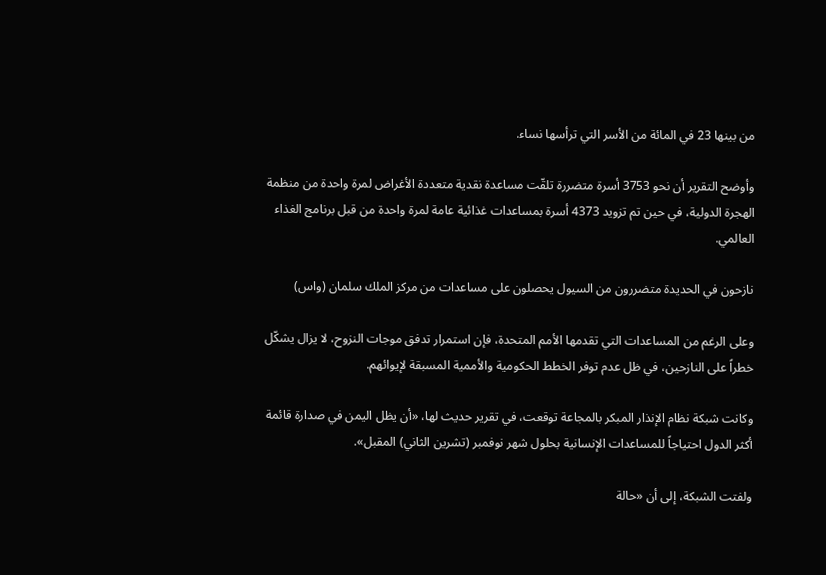من بينها 23 في المائة من الأسر التي ترأسها نساء.

وأوضح التقرير أن نحو 3753 أسرة متضررة تلقّت مساعدة نقدية متعددة الأغراض لمرة واحدة من منظمة الهجرة الدولية، في حين تم تزويد 4373 أسرة بمساعدات غذائية عامة لمرة واحدة من قبل برنامج الغذاء العالمي.

نازحون في الحديدة متضررون من السيول يحصلون على مساعدات من مركز الملك سلمان (واس)

وعلى الرغم من المساعدات التي تقدمها الأمم المتحدة، فإن استمرار تدفق موجات النزوح، لا يزال يشكّل خطراً على النازحين، في ظل عدم توفر الخطط الحكومية والأممية المسبقة لإيوائهم.

وكانت شبكة نظام الإنذار المبكر بالمجاعة توقعت، في تقرير حديث لها، «أن يظل اليمن في صدارة قائمة أكثر الدول احتياجاً للمساعدات الإنسانية بحلول شهر نوفمبر (تشرين الثاني) المقبل».

ولفتت الشبكة، إلى أن «حالة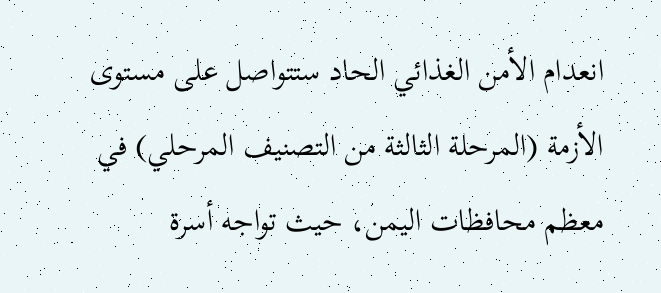انعدام الأمن الغذائي الحاد ستتواصل على مستوى الأزمة (المرحلة الثالثة من التصنيف المرحلي) في معظم محافظات اليمن، حيث تواجه أسرة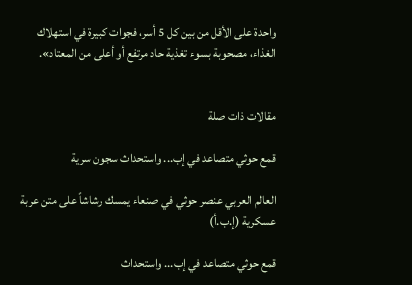واحدة على الأقل من بين كل 5 أسر، فجوات كبيرة في استهلاك الغذاء، مصحوبة بسوء تغذية حاد مرتفع أو أعلى من المعتاد».


مقالات ذات صلة

قمع حوثي متصاعد في إب... واستحداث سجون سرية

العالم العربي عنصر حوثي في صنعاء يمسك رشاشاً على متن عربة عسكرية (إ.ب.أ)

قمع حوثي متصاعد في إب... واستحداث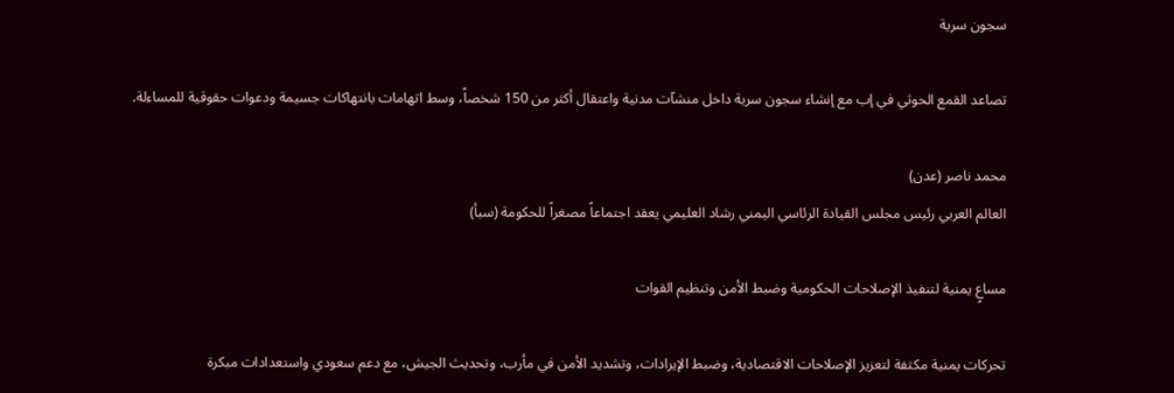سجون سرية

تصاعد القمع الحوثي في إب مع إنشاء سجون سرية داخل منشآت مدنية واعتقال أكثر من 150 شخصاً، وسط اتهامات بانتهاكات جسيمة ودعوات حقوقية للمساءلة.

محمد ناصر (عدن)
العالم العربي رئيس مجلس القيادة الرئاسي اليمني رشاد العليمي يعقد اجتماعاً مصغراً للحكومة (سبأ)

مساعٍ يمنية لتنفيذ الإصلاحات الحكومية وضبط الأمن وتنظيم القوات

تحركات يمنية مكثفة لتعزيز الإصلاحات الاقتصادية، وضبط الإيرادات، وتشديد الأمن في مأرب، وتحديث الجيش، مع دعم سعودي واستعدادات مبكرة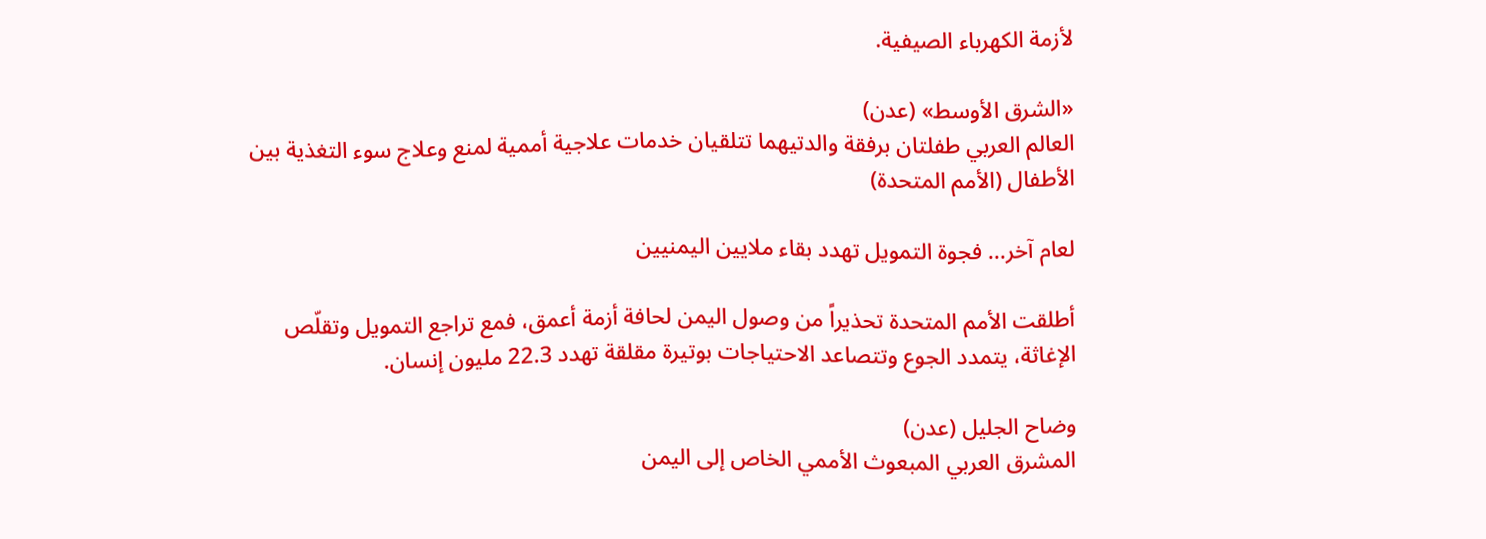لأزمة الكهرباء الصيفية.

«الشرق الأوسط» (عدن)
العالم العربي طفلتان برفقة والدتيهما تتلقيان خدمات علاجية أممية لمنع وعلاج سوء التغذية بين الأطفال (الأمم المتحدة)

لعام آخر... فجوة التمويل تهدد بقاء ملايين اليمنيين

أطلقت الأمم المتحدة تحذيراً من وصول اليمن لحافة أزمة أعمق، فمع تراجع التمويل وتقلّص الإغاثة، يتمدد الجوع وتتصاعد الاحتياجات بوتيرة مقلقة تهدد 22.3 مليون إنسان.

وضاح الجليل (عدن)
المشرق العربي المبعوث الأممي الخاص إلى اليمن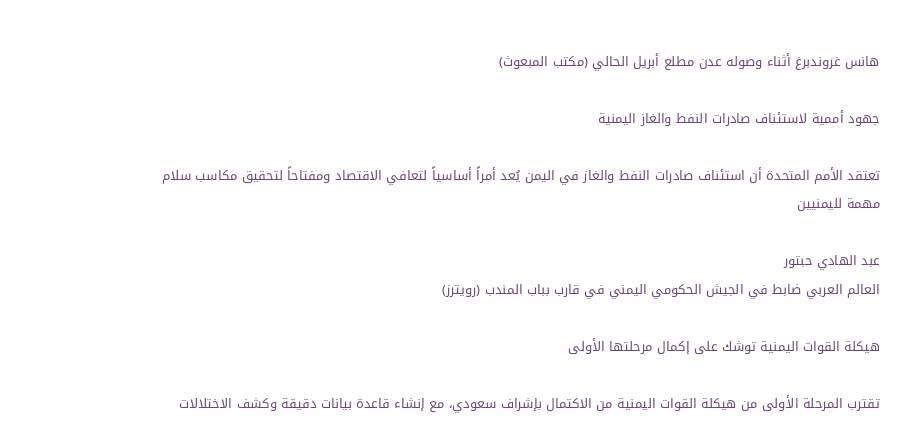هانس غروندبرغ أثناء وصوله عدن مطلع أبريل الحالي (مكتب المبعوث)

جهود أممية لاستئناف صادرات النفط والغاز اليمنية

تعتقد الأمم المتحدة أن استئناف صادرات النفط والغاز في اليمن يُعد أمراً أساسياً لتعافي الاقتصاد ومفتاحاً لتحقيق مكاسب سلام مهمة لليمنيين

عبد الهادي حبتور
العالم العربي ضابط في الجيش الحكومي اليمني في قارب بباب المندب (رويترز)

هيكلة القوات اليمنية توشك على إكمال مرحلتها الأولى

تقترب المرحلة الأولى من هيكلة القوات اليمنية من الاكتمال بإشراف سعودي، مع إنشاء قاعدة بيانات دقيقة وكشف الاختلالات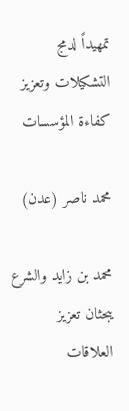تمهيداً لدمج التشكيلات وتعزيز كفاءة المؤسسات

محمد ناصر (عدن)

محمد بن زايد والشرع يبحثان تعزيز العلاقات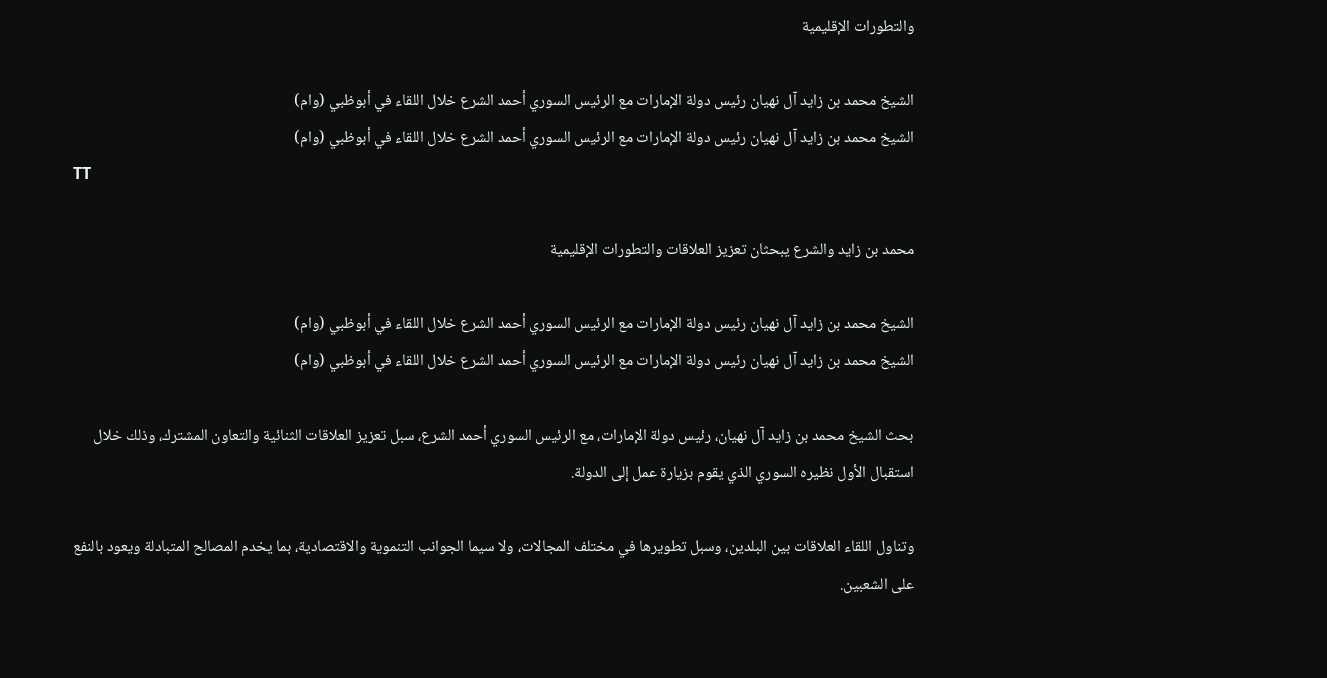والتطورات الإقليمية

الشيخ محمد بن زايد آل نهيان رئيس دولة الإمارات مع الرئيس السوري أحمد الشرع خلال اللقاء في أبوظبي (وام)
الشيخ محمد بن زايد آل نهيان رئيس دولة الإمارات مع الرئيس السوري أحمد الشرع خلال اللقاء في أبوظبي (وام)
TT

محمد بن زايد والشرع يبحثان تعزيز العلاقات والتطورات الإقليمية

الشيخ محمد بن زايد آل نهيان رئيس دولة الإمارات مع الرئيس السوري أحمد الشرع خلال اللقاء في أبوظبي (وام)
الشيخ محمد بن زايد آل نهيان رئيس دولة الإمارات مع الرئيس السوري أحمد الشرع خلال اللقاء في أبوظبي (وام)

بحث الشيخ محمد بن زايد آل نهيان، رئيس دولة الإمارات، مع الرئيس السوري أحمد الشرع، سبل تعزيز العلاقات الثنائية والتعاون المشترك، وذلك خلال استقبال الأول نظيره السوري الذي يقوم بزيارة عمل إلى الدولة.

وتناول اللقاء العلاقات بين البلدين، وسبل تطويرها في مختلف المجالات، ولا سيما الجوانب التنموية والاقتصادية، بما يخدم المصالح المتبادلة ويعود بالنفع على الشعبين.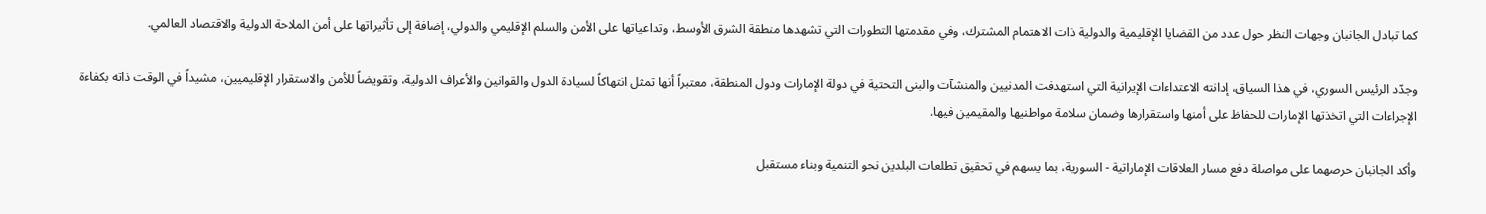كما تبادل الجانبان وجهات النظر حول عدد من القضايا الإقليمية والدولية ذات الاهتمام المشترك، وفي مقدمتها التطورات التي تشهدها منطقة الشرق الأوسط، وتداعياتها على الأمن والسلم الإقليمي والدولي، إضافة إلى تأثيراتها على أمن الملاحة الدولية والاقتصاد العالمي.

وجدّد الرئيس السوري، في هذا السياق، إدانته الاعتداءات الإيرانية التي استهدفت المدنيين والمنشآت والبنى التحتية في دولة الإمارات ودول المنطقة، معتبراً أنها تمثل انتهاكاً لسيادة الدول والقوانين والأعراف الدولية، وتقويضاً للأمن والاستقرار الإقليميين، مشيداً في الوقت ذاته بكفاءة الإجراءات التي اتخذتها الإمارات للحفاظ على أمنها واستقرارها وضمان سلامة مواطنيها والمقيمين فيها.

وأكد الجانبان حرصهما على مواصلة دفع مسار العلاقات الإماراتية - السورية، بما يسهم في تحقيق تطلعات البلدين نحو التنمية وبناء مستقبل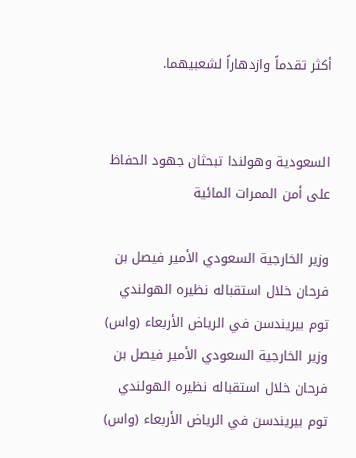أكثر تقدماً وازدهاراً لشعبيهما.


السعودية وهولندا تبحثان جهود الحفاظ على أمن الممرات المائية

وزير الخارجية السعودي الأمير فيصل بن فرحان خلال استقباله نظيره الهولندي توم بيريندسن في الرياض الأربعاء (واس)
وزير الخارجية السعودي الأمير فيصل بن فرحان خلال استقباله نظيره الهولندي توم بيريندسن في الرياض الأربعاء (واس)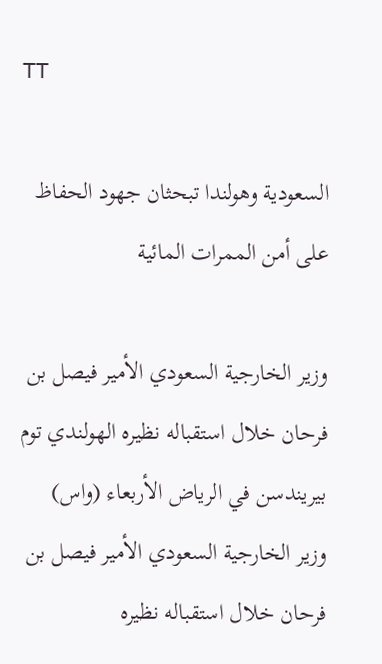TT

السعودية وهولندا تبحثان جهود الحفاظ على أمن الممرات المائية

وزير الخارجية السعودي الأمير فيصل بن فرحان خلال استقباله نظيره الهولندي توم بيريندسن في الرياض الأربعاء (واس)
وزير الخارجية السعودي الأمير فيصل بن فرحان خلال استقباله نظيره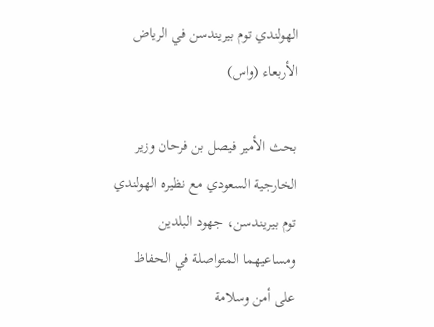الهولندي توم بيريندسن في الرياض الأربعاء (واس)

بحث الأمير فيصل بن فرحان وزير الخارجية السعودي مع نظيره الهولندي توم بيريندسن، جهود البلدين ومساعيهما المتواصلة في الحفاظ على أمن وسلامة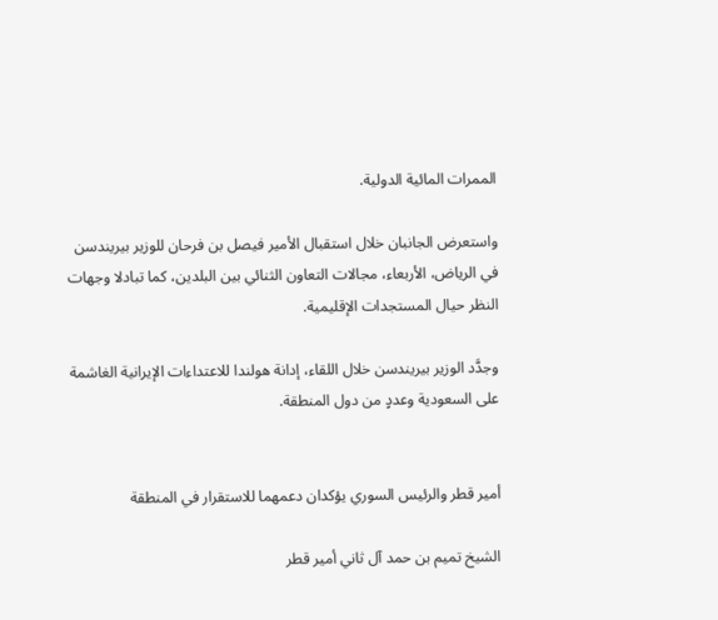الممرات المائية الدولية.

واستعرض الجانبان خلال استقبال الأمير فيصل بن فرحان للوزير بيريندسن في الرياض، الأربعاء، مجالات التعاون الثنائي بين البلدين، كما تبادلا وجهات النظر حيال المستجدات الإقليمية.

وجدَّد الوزير بيريندسن خلال اللقاء، إدانة هولندا للاعتداءات الإيرانية الغاشمة على السعودية وعددٍ من دول المنطقة.


أمير قطر والرئيس السوري يؤكدان دعمهما للاستقرار في المنطقة

الشيخ تميم بن حمد آل ثاني أمير قطر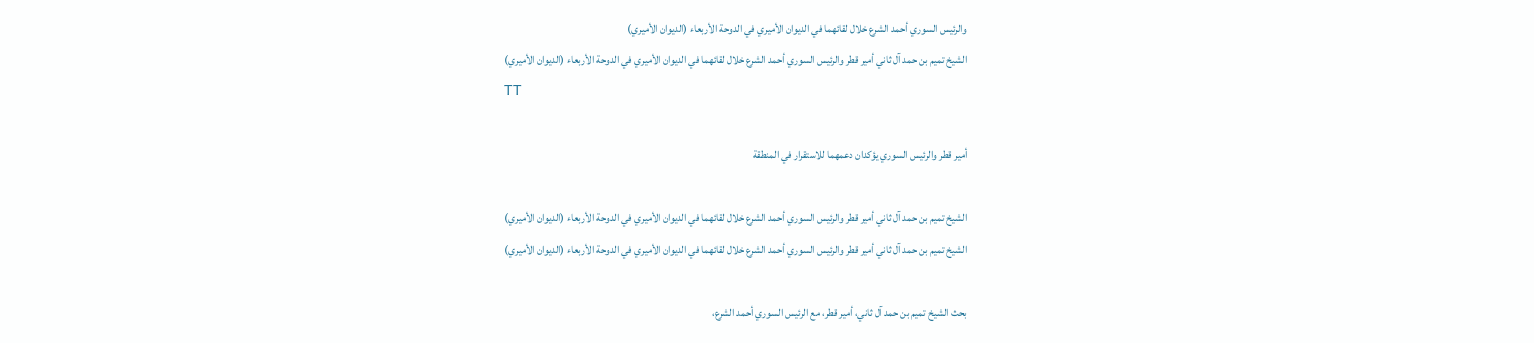والرئيس السوري أحمد الشرع خلال لقائهما في الديوان الأميري في الدوحة الأربعاء (الديوان الأميري)
الشيخ تميم بن حمد آل ثاني أمير قطر والرئيس السوري أحمد الشرع خلال لقائهما في الديوان الأميري في الدوحة الأربعاء (الديوان الأميري)
TT

أمير قطر والرئيس السوري يؤكدان دعمهما للاستقرار في المنطقة

الشيخ تميم بن حمد آل ثاني أمير قطر والرئيس السوري أحمد الشرع خلال لقائهما في الديوان الأميري في الدوحة الأربعاء (الديوان الأميري)
الشيخ تميم بن حمد آل ثاني أمير قطر والرئيس السوري أحمد الشرع خلال لقائهما في الديوان الأميري في الدوحة الأربعاء (الديوان الأميري)

بحث الشيخ تميم بن حمد آل ثاني، أمير قطر، مع الرئيس السوري أحمد الشرع،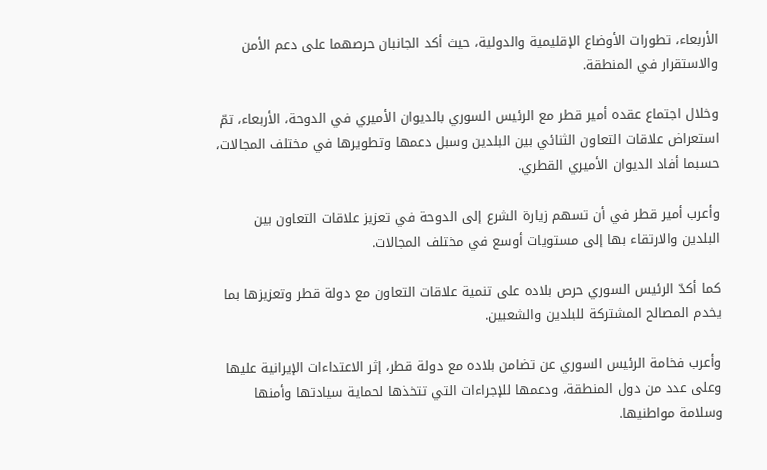الأربعاء، تطورات الأوضاع الإقليمية والدولية، حيث أكد الجانبان حرصهما على دعم الأمن والاستقرار في المنطقة.

وخلال اجتماع عقده أمير قطر مع الرئيس السوري بالديوان الأميري في الدوحة، الأربعاء، تمّ استعراض علاقات التعاون الثنائي بين البلدين وسبل دعمها وتطويرها في مختلف المجالات، حسبما أفاد الديوان الأميري القطري.

وأعرب أمير قطر في أن تسهم زيارة الشرع إلى الدوحة في تعزيز علاقات التعاون بين البلدين والارتقاء بها إلى مستويات أوسع في مختلف المجالات.

كما أكدّ الرئيس السوري حرص بلاده على تنمية علاقات التعاون مع دولة قطر وتعزيزها بما يخدم المصالح المشتركة للبلدين والشعبين.

وأعرب فخامة الرئيس السوري عن تضامن بلاده مع دولة قطر، إثر الاعتداءات الإيرانية عليها وعلى عدد من دول المنطقة، ودعمها للإجراءات التي تتخذها لحماية سيادتها وأمنها وسلامة مواطنيها.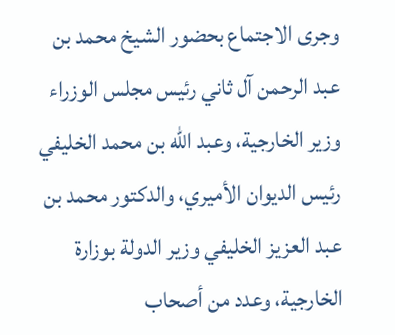وجرى الاجتماع بحضور الشيخ محمد بن عبد الرحمن آل ثاني رئيس مجلس الوزراء وزير الخارجية، وعبد الله بن محمد الخليفي رئيس الديوان الأميري، والدكتور محمد بن عبد العزيز الخليفي وزير الدولة بوزارة الخارجية، وعدد من أصحاب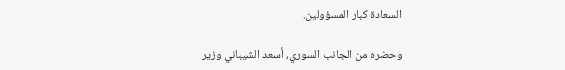السعادة كبار المسؤولين.

وحضره من الجانب السوري، أسعد الشيباني وزير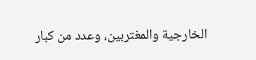الخارجية والمغتربين، وعدد من كبار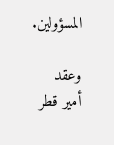المسؤولين.

وعقد أمير قطر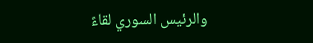والرئيس السوري لقاءً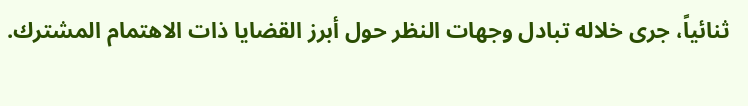ثنائياً، جرى خلاله تبادل وجهات النظر حول أبرز القضايا ذات الاهتمام المشترك.